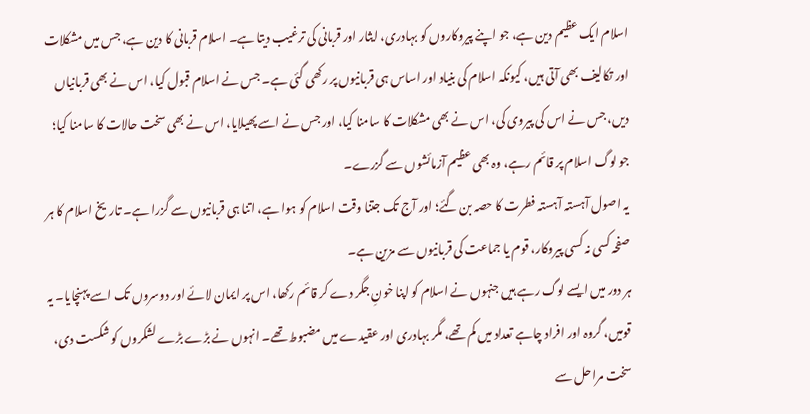اسلام ایک عظیم دین ہے، جو اپنے پیروکاروں کو بہادری، ایثار اور قربانی کی ترغیب دیتا ہے۔ اسلام قربانی کا دین ہے، جس میں مشکلات اور تکالیف بھی آتی ہیں، کیونکہ اسلام کی بنیاد اور اساس ہی قربانیوں پر رکھی گئی ہے۔ جس نے اسلام قبول کیا، اس نے بھی قربانیاں دیں، جس نے اس کی پیروی کی، اس نے بھی مشکلات کا سامنا کیا، اور جس نے اسے پھیلایا، اس نے بھی سخت حالات کا سامنا کیا؛ جو لوگ اسلام پر قائم رہے، وہ بھی عظیم آزمائشوں سے گزرے۔
یہ اصول آہستہ آہستہ فطرت کا حصہ بن گئے؛ اور آج تک جتنا وقت اسلام کو ہوا ہے، اتنا ہی قربانیوں سے گزرا ہے۔ تاریخ اسلام کا ہر صفحہ کسی نہ کسی پیروکار، قوم یا جماعت کی قربانیوں سے مزین ہے۔
ہر دور میں ایسے لوگ رہے ہیں جنہوں نے اسلام کو اپنا خونِ جگر دے کر قائم رکھا، اس پر ایمان لائے اور دوسروں تک اسے پہنچایا۔ یہ قومیں، گروہ اور افراد چاہے تعداد میں کم تھے، مگر بہادری اور عقیدے میں مضبوط تھے۔ انہوں نے بڑے بڑے لشکروں کو شکست دی، سخت مراحل سے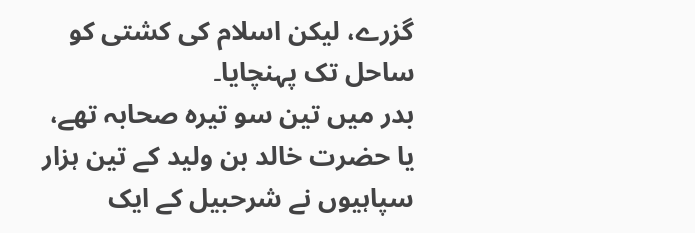گزرے، لیکن اسلام کی کشتی کو ساحل تک پہنچایا۔
بدر میں تین سو تیرہ صحابہ تھے، یا حضرت خالد بن ولید کے تین ہزار سپاہیوں نے شرحبیل کے ایک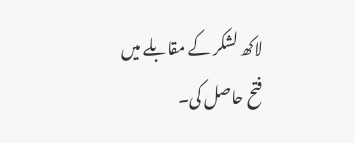لاکھ لشکر کے مقابلے میں فتح حاصل کی۔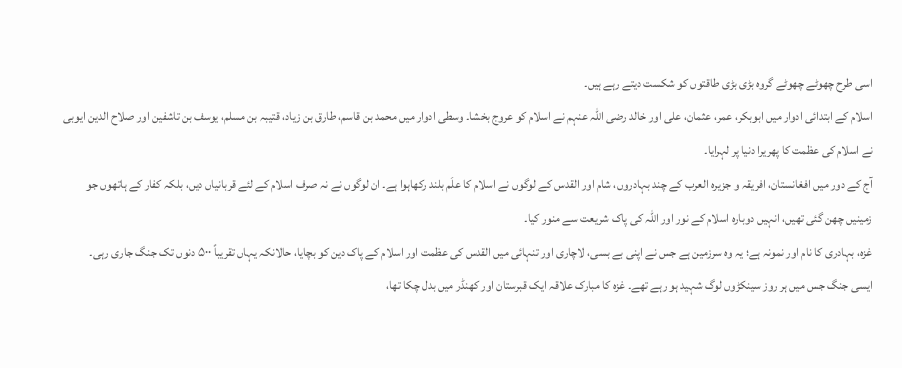اسی طرح چھوٹے چھوٹے گروہ بڑی بڑی طاقتوں کو شکست دیتے رہے ہیں۔
اسلام کے ابتدائی ادوار میں ابوبکر، عمر، عثمان، علی اور خالد رضی اللہ عنہم نے اسلام کو عروج بخشا۔ وسطی ادوار میں محمد بن قاسم، طارق بن زیاد، قتیبہ بن مسلم، یوسف بن تاشفین اور صلاح الدین ایوبی نے اسلام کی عظمت کا پھریرا دنیا پر لہرایا۔
آج کے دور میں افغانستان، افریقہ و جزیرہ العرب کے چند بہادروں، شام اور القدس کے لوگوں نے اسلام کا علَم بلند رکھاہوا ہے۔ ان لوگوں نے نہ صرف اسلام کے لئے قربانیاں دیں، بلکہ کفار کے ہاتھوں جو زمینیں چھن گئی تھیں، انہیں دوبارہ اسلام کے نور اور اللہ کی پاک شریعت سے منور کیا۔
غزہ، بہادری کا نام اور نمونہ ہے؛ یہ وہ سرزمین ہے جس نے اپنی بے بسی، لاچاری اور تنہائی میں القدس کی عظمت اور اسلام کے پاک دین کو بچایا، حالانکہ یہاں تقریباً ۵۰۰ دنوں تک جنگ جاری رہی۔
ایسی جنگ جس میں ہر روز سینکڑوں لوگ شہید ہو رہے تھے۔ غزہ کا مبارک علاقہ ایک قبرستان اور کھنڈر میں بدل چکا تھا،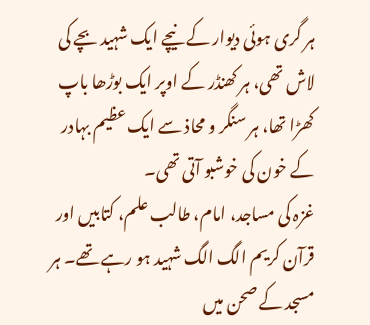ہر گری ہوئی دیوار کے نیچے ایک شہید بچے کی لاش تھی، ہر کھنڈر کے اوپر ایک بوڑھا باپ کھڑا تھا، ہر سنگر و محاذ سے ایک عظیم بہادر کے خون کی خوشبو آتی تھی۔
غزہ کی مساجد، امام، طالب علم، کتابیں اور قرآن کریم الگ الگ شہید ہو رہے تھے۔ ہر مسجد کے صحن میں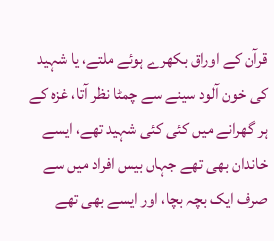قرآن کے اوراق بکھرے ہوئے ملتے، یا شہید کی خون آلود سینے سے چمٹا نظر آتا، غزہ کے ہر گھرانے میں کئی کئی شہید تھے، ایسے خاندان بھی تھے جہاں بیس افراد میں سے صرف ایک بچہ بچا، اور ایسے بھی تھے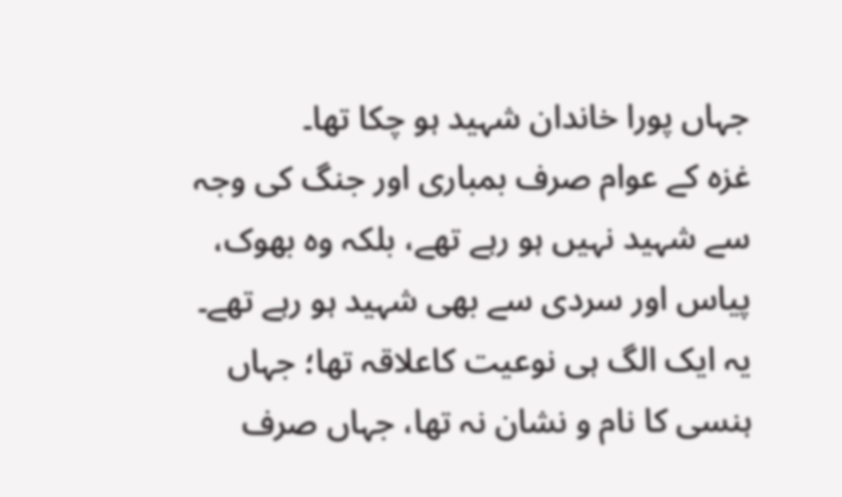جہاں پورا خاندان شہید ہو چکا تھا۔
غزہ کے عوام صرف بمباری اور جنگ کی وجہ سے شہید نہیں ہو رہے تھے، بلکہ وہ بھوک، پیاس اور سردی سے بھی شہید ہو رہے تھے۔ یہ ایک الگ ہی نوعیت کاعلاقہ تھا؛ جہاں ہنسی کا نام و نشان نہ تھا، جہاں صرف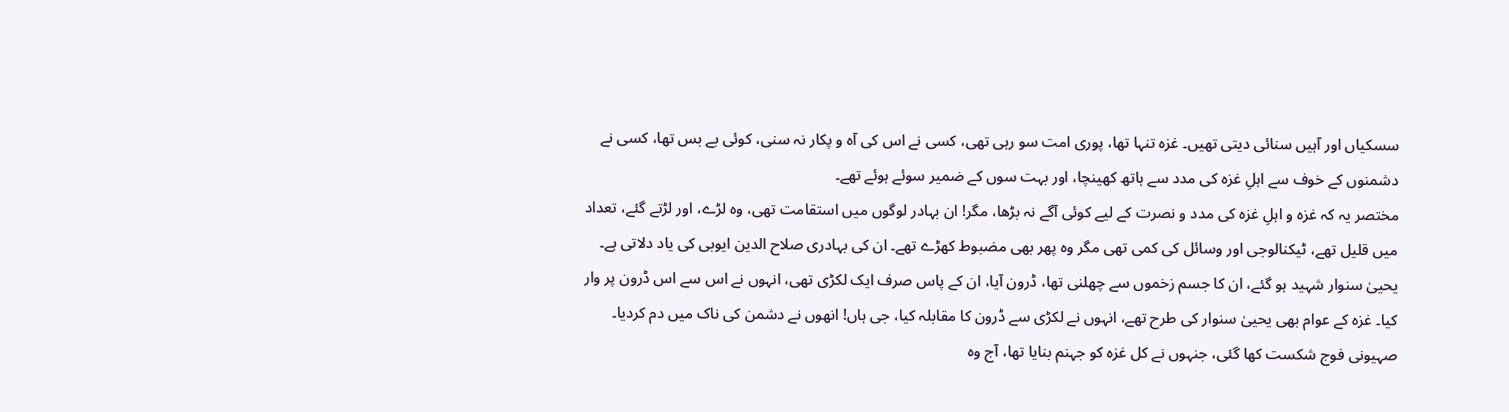سسکیاں اور آہیں سنائی دیتی تھیں۔ غزہ تنہا تھا، پوری امت سو رہی تھی، کسی نے اس کی آہ و پکار نہ سنی، کوئی بے بس تھا، کسی نے دشمنوں کے خوف سے اہلِ غزہ کی مدد سے ہاتھ کھینچا، اور بہت سوں کے ضمیر سوئے ہوئے تھے۔
مختصر یہ کہ غزہ و اہلِ غزہ کی مدد و نصرت کے لیے کوئی آگے نہ بڑھا، مگر! ان بہادر لوگوں میں استقامت تھی، وہ لڑے، اور لڑتے گئے، تعداد میں قلیل تھے، ٹیکنالوجی اور وسائل کی کمی تھی مگر وہ پھر بھی مضبوط کھڑے تھے۔ ان کی بہادری صلاح الدین ایوبی کی یاد دلاتی ہے۔ یحییٰ سنوار شہید ہو گئے، ان کا جسم زخموں سے چھلنی تھا، ڈرون آیا، ان کے پاس صرف ایک لکڑی تھی، انہوں نے اس سے اس ڈرون پر وار کیا۔ غزہ کے عوام بھی یحییٰ سنوار کی طرح تھے، انہوں نے لکڑی سے ڈرون کا مقابلہ کیا، جی ہاں! انھوں نے دشمن کی ناک میں دم کردیا۔ صہیونی فوج شکست کھا گئی، جنہوں نے کل غزہ کو جہنم بنایا تھا، آج وہ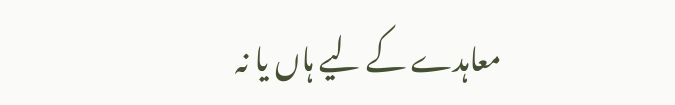معاہدے کے لیے ہاں یا نہ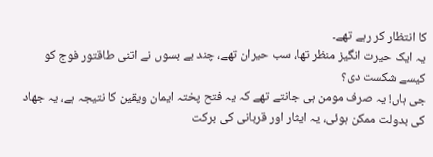کا انتظار کر رہے تھے۔
یہ ایک حیرت انگیز منظر تھا، سب حیران تھے، چند بے بسوں نے اتنی طاقتور فوج کو کیسے شکست دی؟
جی ہاں! یہ صرف مومن ہی جانتے تھے کہ یہ فتح پختہ ایمان ویقین کا نتیجہ ہے، یہ جهاد کی بدولت ممکن ہوئی، یہ ایثار اور قربانی کی برکت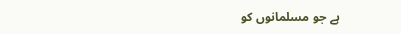ہے جو مسلمانوں کو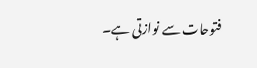فتوحات سے نوازتی ہے۔